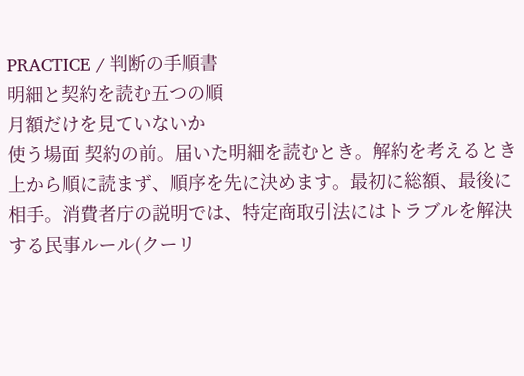PRACTICE / 判断の手順書
明細と契約を読む五つの順
月額だけを見ていないか
使う場面 契約の前。届いた明細を読むとき。解約を考えるとき
上から順に読まず、順序を先に決めます。最初に総額、最後に相手。消費者庁の説明では、特定商取引法にはトラブルを解決する民事ルール(クーリ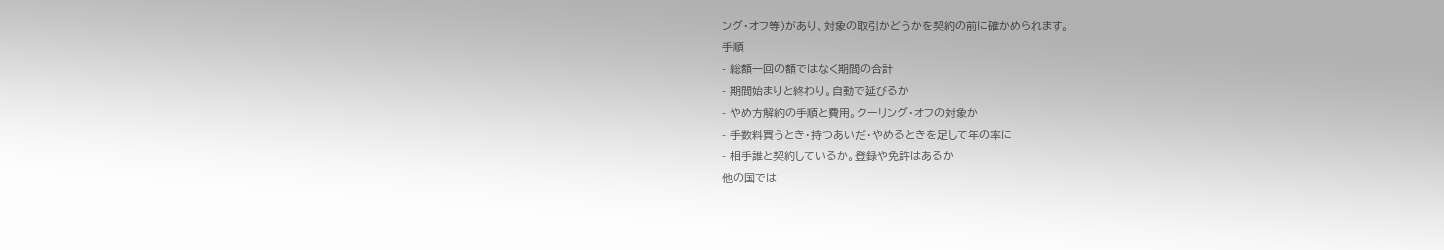ング・オフ等)があり、対象の取引かどうかを契約の前に確かめられます。
手順
- 総額一回の額ではなく期間の合計
- 期間始まりと終わり。自動で延びるか
- やめ方解約の手順と費用。クーリング・オフの対象か
- 手数料買うとき・持つあいだ・やめるときを足して年の率に
- 相手誰と契約しているか。登録や免許はあるか
他の国では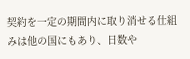契約を一定の期間内に取り消せる仕組みは他の国にもあり、日数や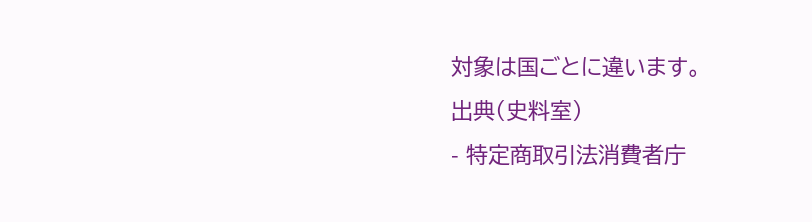対象は国ごとに違います。
出典(史料室)
- 特定商取引法消費者庁